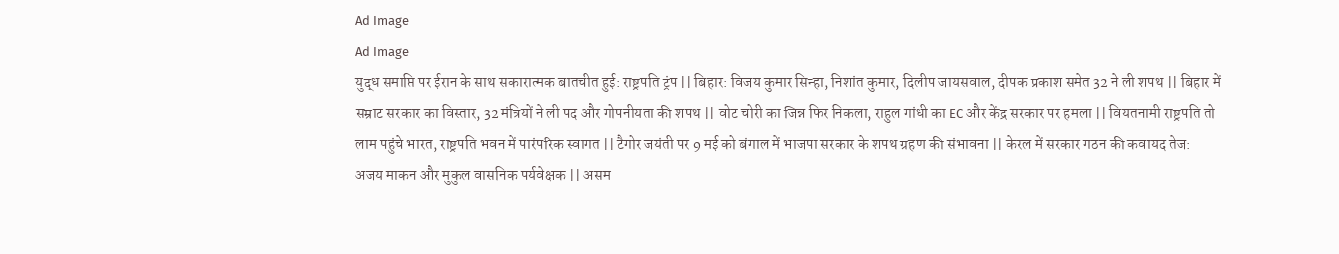Ad Image
Ad Image
युद्ध समाप्ति पर ईरान के साथ सकारात्मक बातचीत हुई: राष्ट्रपति ट्रंप || बिहार: विजय कुमार सिन्हा, निशांत कुमार, दिलीप जायसवाल, दीपक प्रकाश समेत 32 ने ली शपथ || बिहार में सम्राट सरकार का विस्तार, 32 मंत्रियों ने ली पद और गोपनीयता की शपथ || वोट चोरी का जिन्न फिर निकला, राहुल गांधी का EC और केंद्र सरकार पर हमला || वियतनामी राष्ट्रपति तो लाम पहुंचे भारत, राष्ट्रपति भवन में पारंपरिक स्वागत || टैगोर जयंती पर 9 मई को बंगाल में भाजपा सरकार के शपथ ग्रहण की संभावना || केरल में सरकार गठन की कवायद तेज: अजय माकन और मुकुल वासनिक पर्यवेक्षक || असम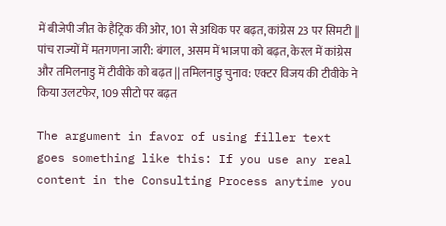में बीजेपी जीत के हैट्रिक की ओर, 101 से अधिक पर बढ़त, कांग्रेस 23 पर सिमटी || पांच राज्यों में मतगणना जारी: बंगाल, असम में भाजपा को बढ़त, केरल में कांग्रेस और तमिलनाडु में टीवीके को बढ़त || तमिलनाडु चुनाव: एक्टर विजय की टीवीके ने किया उलटफेर, 109 सीटो पर बढ़त

The argument in favor of using filler text goes something like this: If you use any real content in the Consulting Process anytime you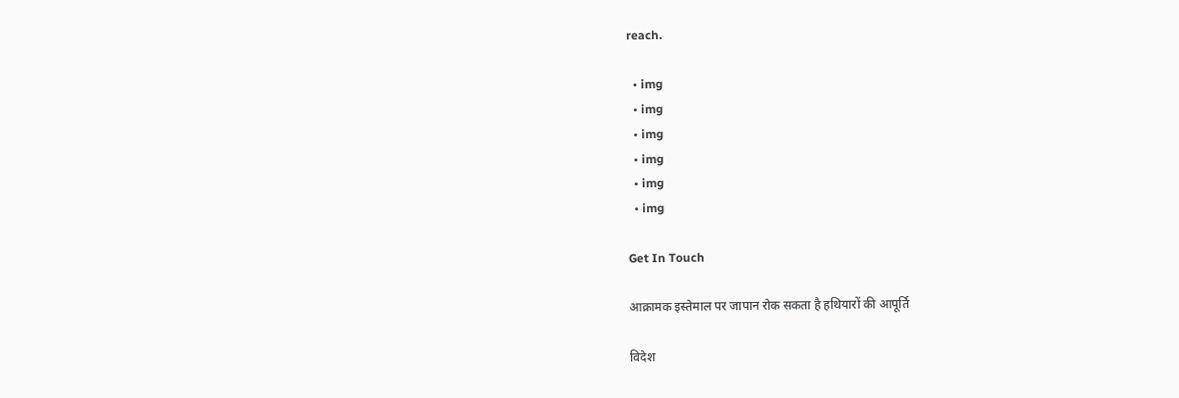reach.

  • img
  • img
  • img
  • img
  • img
  • img

Get In Touch

आक्रामक इस्तेमाल पर जापान रोक सकता है हथियारों की आपूर्ति

विदेश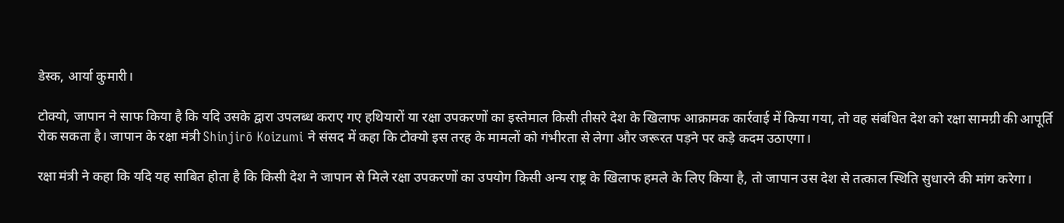डेस्क, आर्या कुमारी।

टोक्यो, जापान ने साफ किया है कि यदि उसके द्वारा उपलब्ध कराए गए हथियारों या रक्षा उपकरणों का इस्तेमाल किसी तीसरे देश के खिलाफ आक्रामक कार्रवाई में किया गया, तो वह संबंधित देश को रक्षा सामग्री की आपूर्ति रोक सकता है। जापान के रक्षा मंत्री Shinjirō Koizumi ने संसद में कहा कि टोक्यो इस तरह के मामलों को गंभीरता से लेगा और जरूरत पड़ने पर कड़े कदम उठाएगा।

रक्षा मंत्री ने कहा कि यदि यह साबित होता है कि किसी देश ने जापान से मिले रक्षा उपकरणों का उपयोग किसी अन्य राष्ट्र के खिलाफ हमले के लिए किया है, तो जापान उस देश से तत्काल स्थिति सुधारने की मांग करेगा।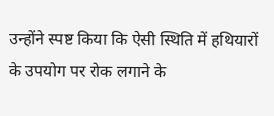उन्होंने स्पष्ट किया कि ऐसी स्थिति में हथियारों के उपयोग पर रोक लगाने के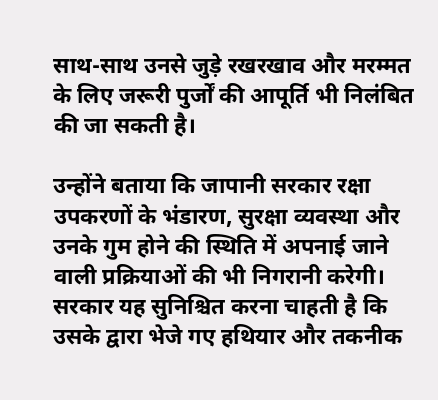साथ-साथ उनसे जुड़े रखरखाव और मरम्मत के लिए जरूरी पुर्जों की आपूर्ति भी निलंबित की जा सकती है।

उन्होंने बताया कि जापानी सरकार रक्षा उपकरणों के भंडारण, सुरक्षा व्यवस्था और उनके गुम होने की स्थिति में अपनाई जाने वाली प्रक्रियाओं की भी निगरानी करेगी। सरकार यह सुनिश्चित करना चाहती है कि उसके द्वारा भेजे गए हथियार और तकनीक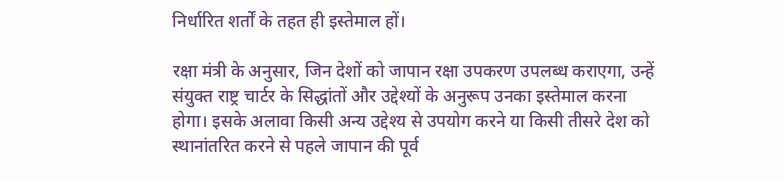निर्धारित शर्तों के तहत ही इस्तेमाल हों।

रक्षा मंत्री के अनुसार, जिन देशों को जापान रक्षा उपकरण उपलब्ध कराएगा, उन्हें संयुक्त राष्ट्र चार्टर के सिद्धांतों और उद्देश्यों के अनुरूप उनका इस्तेमाल करना होगा। इसके अलावा किसी अन्य उद्देश्य से उपयोग करने या किसी तीसरे देश को स्थानांतरित करने से पहले जापान की पूर्व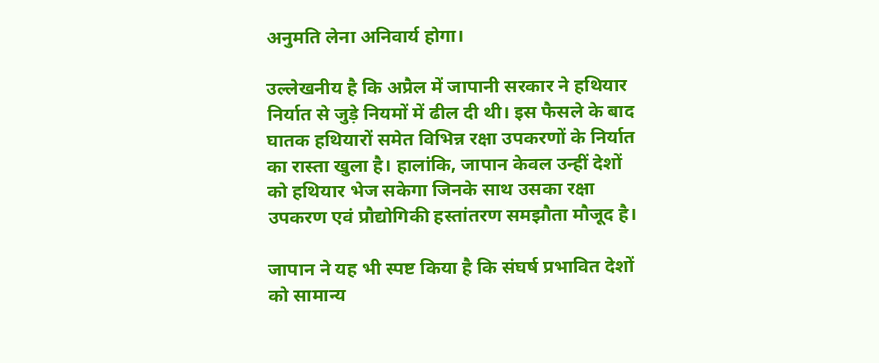अनुमति लेना अनिवार्य होगा।

उल्लेखनीय है कि अप्रैल में जापानी सरकार ने हथियार निर्यात से जुड़े नियमों में ढील दी थी। इस फैसले के बाद घातक हथियारों समेत विभिन्न रक्षा उपकरणों के निर्यात का रास्ता खुला है। हालांकि, जापान केवल उन्हीं देशों को हथियार भेज सकेगा जिनके साथ उसका रक्षा उपकरण एवं प्रौद्योगिकी हस्तांतरण समझौता मौजूद है।

जापान ने यह भी स्पष्ट किया है कि संघर्ष प्रभावित देशों को सामान्य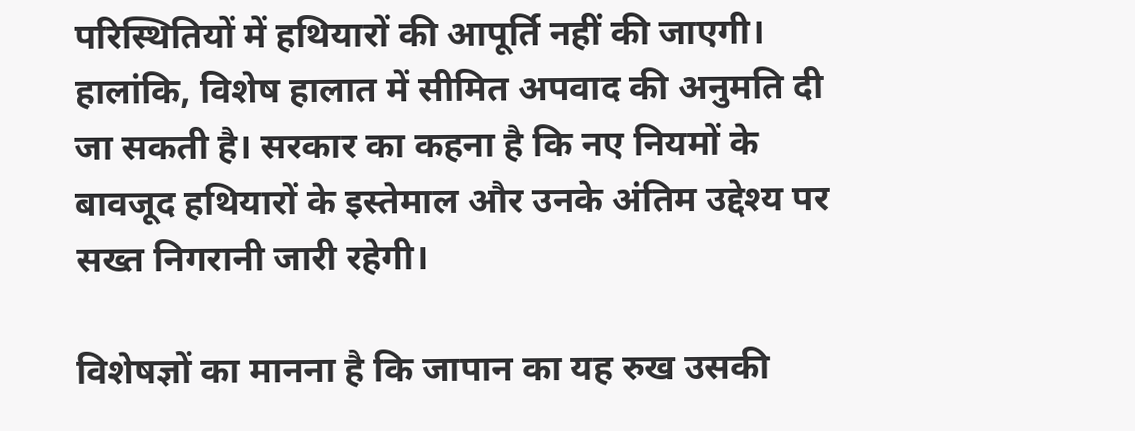परिस्थितियों में हथियारों की आपूर्ति नहीं की जाएगी। हालांकि, विशेष हालात में सीमित अपवाद की अनुमति दी जा सकती है। सरकार का कहना है कि नए नियमों के बावजूद हथियारों के इस्तेमाल और उनके अंतिम उद्देश्य पर सख्त निगरानी जारी रहेगी।

विशेषज्ञों का मानना है कि जापान का यह रुख उसकी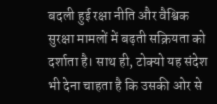बदली हुई रक्षा नीति और वैश्विक सुरक्षा मामलों में बढ़ती सक्रियता को दर्शाता है। साथ ही, टोक्यो यह संदेश भी देना चाहता है कि उसकी ओर से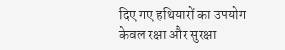दिए गए हथियारों का उपयोग केवल रक्षा और सुरक्षा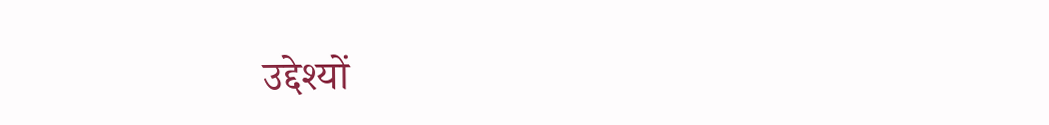उद्देश्यों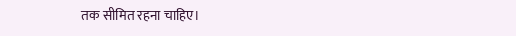तक सीमित रहना चाहिए।